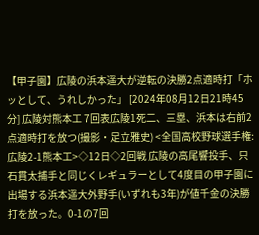【甲子園】広陵の浜本遥大が逆転の決勝2点適時打「ホッとして、うれしかった」 [2024年08月12日21時45分] 広陵対熊本工 7回表広陵1死二、三塁、浜本は右前2点適時打を放つ(撮影・足立雅史) <全国高校野球選手権:広陵2-1熊本工>◇12日◇2回戦 広陵の高尾響投手、只石貫太捕手と同じくレギュラーとして4度目の甲子園に出場する浜本遥大外野手(いずれも3年)が値千金の決勝打を放った。0-1の7回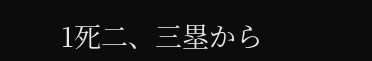1死二、三塁から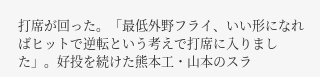打席が回った。「最低外野フライ、いい形になればヒットで逆転という考えで打席に入りました」。好投を続けた熊本工・山本のスラ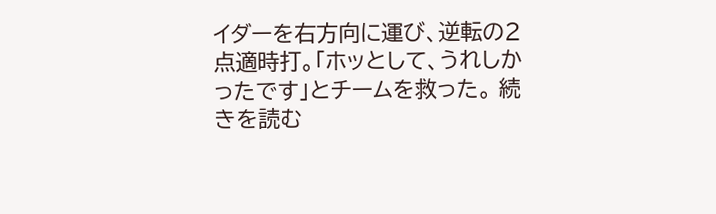イダーを右方向に運び、逆転の2点適時打。「ホッとして、うれしかったです」とチームを救った。 続きを読む